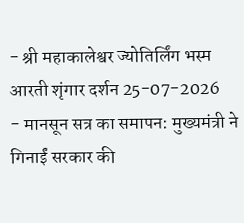- श्री महाकालेश्वर ज्योतिर्लिंग भस्म आरती शृंगार दर्शन 25-07-2026
- मानसून सत्र का समापन: मुख्यमंत्री ने गिनाईं सरकार की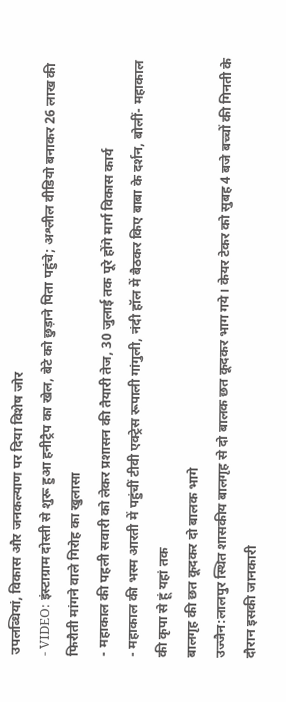उपलब्धियां, विकास और जनकल्याण पर दिया विशेष जोर
- VIDEO: इंस्टाग्राम दोस्ती से शुरू हुआ हनीट्रैप का खेल, बेटे को छुड़ाने पिता पहुंचे; अश्लील वीडियो बनाकर 26 लाख की फिरौती मांगने वाले गिरोह का खुलासा
- महाकाल की पहली सवारी को लेकर प्रशासन की तैयारी तेज, 30 जुलाई तक पूरे होंगे मार्ग विकास कार्य
- महाकाल की भस्म आरती में पहुंचीं टीवी एक्ट्रेस रूपाली गांगुली, नंदी हॉल में बैठकर किए बाबा के दर्शन, बोलीं- महाकाल की कृपा से हूं यहां तक
बालगृह की छत कूदकर दो बालक भागे
उज्जैन:लालपुर स्थित शासकीय बालगृह से दो बालक छत कूदकर भाग गये। केयर टेकर को सुबह 4 बजे बच्चों की गिनती के दौरान इसकी जानकारी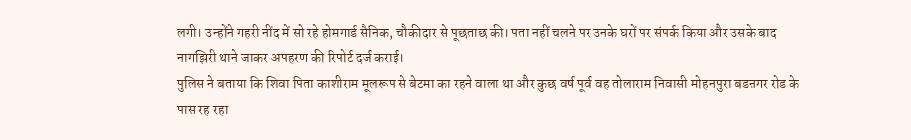लगी। उन्होंने गहरी नींद में सो रहे होमगार्ड सैनिक, चौकीदार से पूछताछ की। पता नहीं चलने पर उनके घरों पर संपर्क किया और उसके बाद नागझिरी थाने जाकर अपहरण की रिपोर्ट दर्ज कराई।
पुलिस ने बताया कि शिवा पिता काशीराम मूलरूप से बेटमा का रहने वाला था और कुछ वर्ष पूर्व वह तोलाराम निवासी मोहनपुरा बडऩगर रोड के पास रह रहा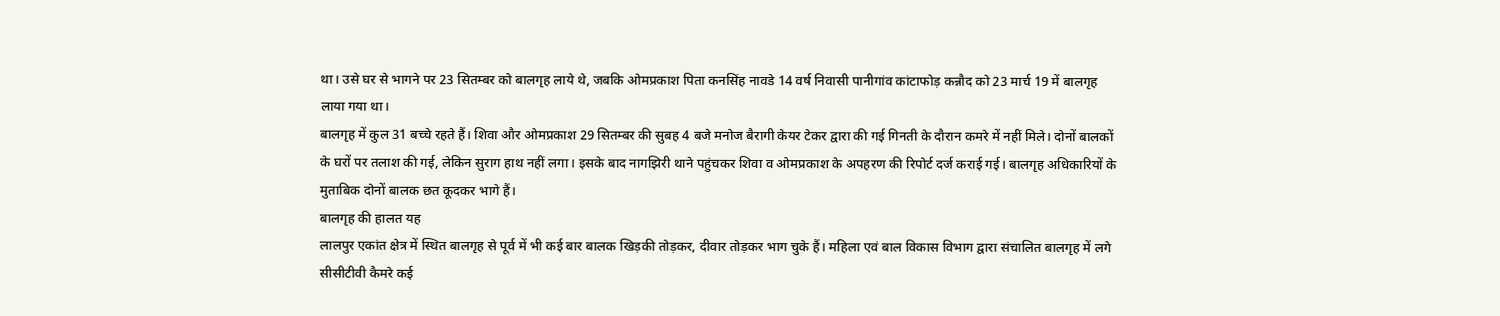था। उसे घर से भागने पर 23 सितम्बर को बालगृह लाये थे, जबकि ओमप्रकाश पिता कनसिंह नावडे 14 वर्ष निवासी पानीगांव कांटाफोड़ कन्नौद को 23 मार्च 19 में बालगृह लाया गया था।
बालगृह में कुल 31 बच्चे रहते हैं। शिवा और ओमप्रकाश 29 सितम्बर की सुबह 4 बजे मनोज बैरागी केयर टेकर द्वारा की गई गिनती के दौरान कमरे में नहीं मिले। दोनों बालकों के घरों पर तलाश की गई, लेकिन सुराग हाथ नहीं लगा। इसके बाद नागझिरी थाने पहुंचकर शिवा व ओमप्रकाश के अपहरण की रिपोर्ट दर्ज कराई गई। बालगृह अधिकारियों के मुताबिक दोनों बालक छत कूदकर भागे हैं।
बालगृह की हालत यह
लालपुर एकांत क्षेत्र में स्थित बालगृह से पूर्व में भी कई बार बालक खिड़की तोड़कर, दीवार तोड़कर भाग चुके हैं। महिला एवं बाल विकास विभाग द्वारा संचालित बालगृह में लगे सीसीटीवी कैमरे कई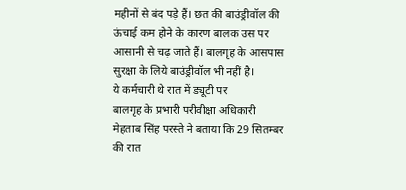महीनों से बंद पड़े हैं। छत की बाउंड्रीवॉल की ऊंचाई कम होने के कारण बालक उस पर आसानी से चढ़ जाते हैं। बालगृह के आसपास सुरक्षा के लिये बाउंड्रीवॉल भी नहीं है।
ये कर्मचारी थे रात में ड्यूटी पर
बालगृह के प्रभारी परीवीक्षा अधिकारी मेहताब सिंह परस्ते ने बताया कि 29 सितम्बर की रात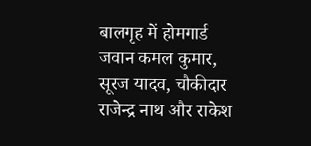बालगृह में होमगार्ड जवान कमल कुमार, सूरज यादव, चौकीदार राजेन्द्र नाथ और राकेश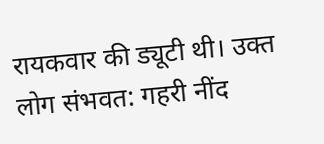रायकवार की ड्यूटी थी। उक्त लोग संभवत: गहरी नींद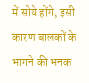में सोये होंगे, इसी कारण बालकों के भागने की भनक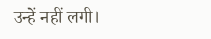उन्हें नहीं लगी।